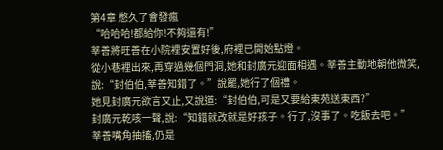第4章 憋久了會發瘋
“哈哈哈!都給你!不夠還有!”
莘善將旺善在小院裡安置好後,府裡已開始點燈。
從小巷裡出來,再穿過幾個門洞,她和封廣元迎面相遇。莘善主動地朝他微笑,說:“封伯伯,莘善知錯了。”說罷,她行了個禮。
她見封廣元欲言又止,又說道:“封伯伯,可是又要給東苑送東西?”
封廣元乾咳一聲,說:“知錯就改就是好孩子。行了,沒事了。吃飯去吧。”
莘善嘴角抽搐,仍是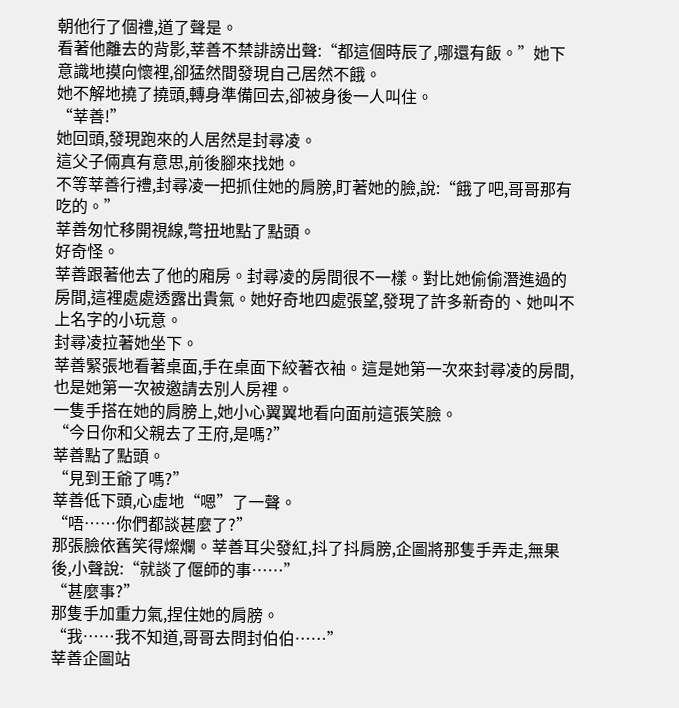朝他行了個禮,道了聲是。
看著他離去的背影,莘善不禁誹謗出聲:“都這個時辰了,哪還有飯。”她下意識地摸向懷裡,卻猛然間發現自己居然不餓。
她不解地撓了撓頭,轉身準備回去,卻被身後一人叫住。
“莘善!”
她回頭,發現跑來的人居然是封尋凌。
這父子倆真有意思,前後腳來找她。
不等莘善行禮,封尋凌一把抓住她的肩膀,盯著她的臉,說:“餓了吧,哥哥那有吃的。”
莘善匆忙移開視線,彆扭地點了點頭。
好奇怪。
莘善跟著他去了他的廂房。封尋凌的房間很不一樣。對比她偷偷潛進過的房間,這裡處處透露出貴氣。她好奇地四處張望,發現了許多新奇的、她叫不上名字的小玩意。
封尋凌拉著她坐下。
莘善緊張地看著桌面,手在桌面下絞著衣袖。這是她第一次來封尋凌的房間,也是她第一次被邀請去別人房裡。
一隻手搭在她的肩膀上,她小心翼翼地看向面前這張笑臉。
“今日你和父親去了王府,是嗎?”
莘善點了點頭。
“見到王爺了嗎?”
莘善低下頭,心虛地“嗯”了一聲。
“唔……你們都談甚麼了?”
那張臉依舊笑得燦爛。莘善耳尖發紅,抖了抖肩膀,企圖將那隻手弄走,無果後,小聲說:“就談了偃師的事……”
“甚麼事?”
那隻手加重力氣,捏住她的肩膀。
“我……我不知道,哥哥去問封伯伯……”
莘善企圖站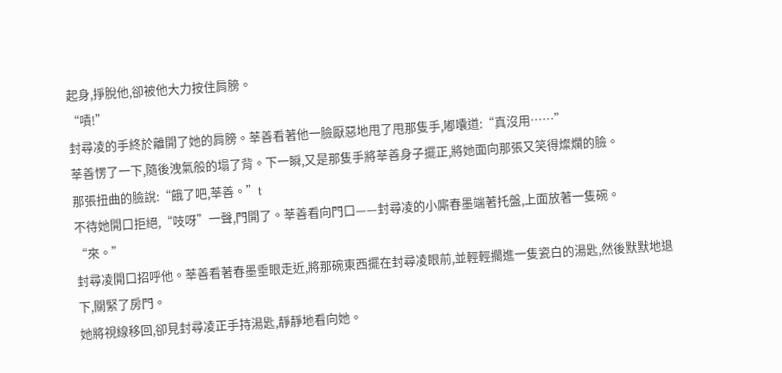起身,掙脫他,卻被他大力按住肩膀。
“嘖!”
封尋凌的手終於離開了她的肩膀。莘善看著他一臉厭惡地甩了甩那隻手,嘟囔道:“真沒用……”
莘善愣了一下,隨後洩氣般的塌了背。下一瞬,又是那隻手將莘善身子擺正,將她面向那張又笑得燦爛的臉。
那張扭曲的臉說:“餓了吧,莘善。”t
不待她開口拒絕,“吱呀”一聲,門開了。莘善看向門口——封尋凌的小廝春墨端著托盤,上面放著一隻碗。
“來。”
封尋凌開口招呼他。莘善看著春墨垂眼走近,將那碗東西擺在封尋凌眼前,並輕輕擱進一隻瓷白的湯匙,然後默默地退下,關緊了房門。
她將視線移回,卻見封尋凌正手持湯匙,靜靜地看向她。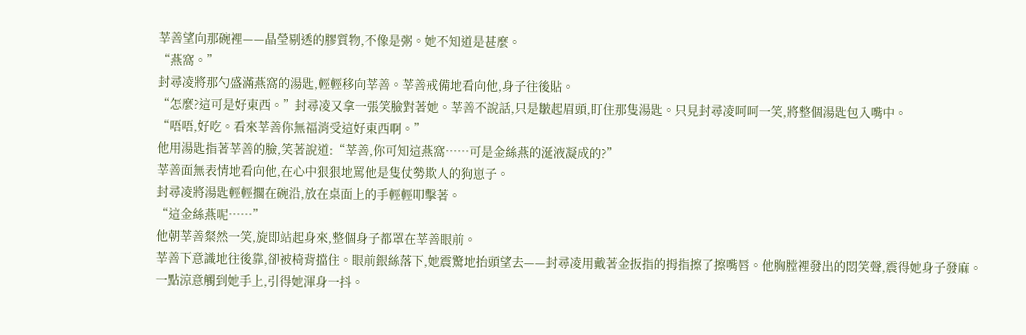莘善望向那碗裡——晶瑩剔透的膠質物,不像是粥。她不知道是甚麼。
“燕窩。”
封尋凌將那勺盛滿燕窩的湯匙,輕輕移向莘善。莘善戒備地看向他,身子往後貼。
“怎麼?這可是好東西。”封尋凌又拿一張笑臉對著她。莘善不說話,只是皺起眉頭,盯住那隻湯匙。只見封尋凌呵呵一笑,將整個湯匙包入嘴中。
“唔唔,好吃。看來莘善你無福消受這好東西啊。”
他用湯匙指著莘善的臉,笑著說道:“莘善,你可知這燕窩……可是金絲燕的涎液凝成的?”
莘善面無表情地看向他,在心中狠狠地罵他是隻仗勢欺人的狗崽子。
封尋凌將湯匙輕輕擱在碗沿,放在桌面上的手輕輕叩擊著。
“這金絲燕呢……”
他朝莘善粲然一笑,旋即站起身來,整個身子都罩在莘善眼前。
莘善下意識地往後靠,卻被椅背擋住。眼前銀絲落下,她震驚地抬頭望去——封尋凌用戴著金扳指的拇指擦了擦嘴唇。他胸膛裡發出的悶笑聲,震得她身子發麻。
一點涼意觸到她手上,引得她渾身一抖。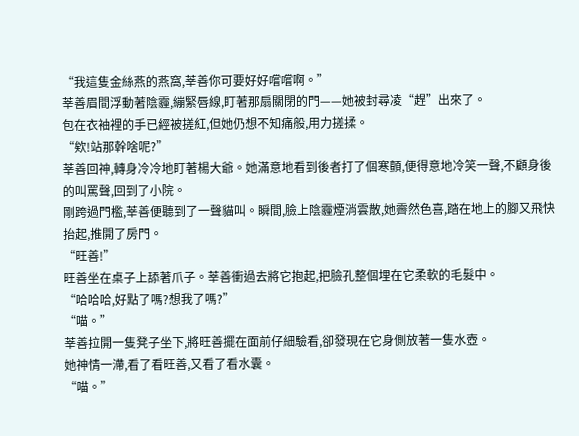“我這隻金絲燕的燕窩,莘善你可要好好嚐嚐啊。”
莘善眉間浮動著陰霾,繃緊唇線,盯著那扇關閉的門——她被封尋凌“趕”出來了。
包在衣袖裡的手已經被搓紅,但她仍想不知痛般,用力搓揉。
“欸!站那幹啥呢?”
莘善回神,轉身冷冷地盯著楊大爺。她滿意地看到後者打了個寒顫,便得意地冷笑一聲,不顧身後的叫罵聲,回到了小院。
剛跨過門檻,莘善便聽到了一聲貓叫。瞬間,臉上陰霾煙消雲散,她霽然色喜,踏在地上的腳又飛快抬起,推開了房門。
“旺善!”
旺善坐在桌子上舔著爪子。莘善衝過去將它抱起,把臉孔整個埋在它柔軟的毛髮中。
“哈哈哈,好點了嗎?想我了嗎?”
“喵。”
莘善拉開一隻凳子坐下,將旺善擺在面前仔細驗看,卻發現在它身側放著一隻水壺。
她神情一滯,看了看旺善,又看了看水囊。
“喵。”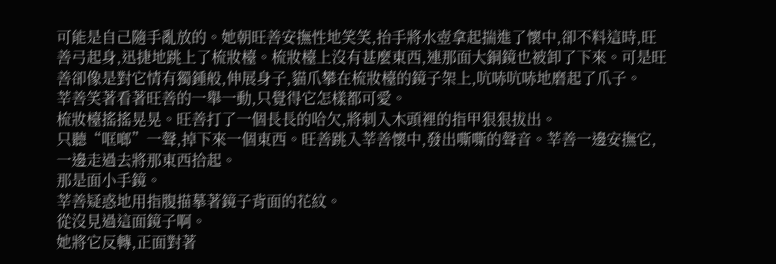可能是自己隨手亂放的。她朝旺善安撫性地笑笑,抬手將水壺拿起揣進了懷中,卻不料這時,旺善弓起身,迅捷地跳上了梳妝檯。梳妝檯上沒有甚麼東西,連那面大銅鏡也被卸了下來。可是旺善卻像是對它情有獨鍾般,伸展身子,貓爪攀在梳妝檯的鏡子架上,吭哧吭哧地磨起了爪子。
莘善笑著看著旺善的一舉一動,只覺得它怎樣都可愛。
梳妝檯搖搖晃晃。旺善打了一個長長的哈欠,將刺入木頭裡的指甲狠狠拔出。
只聽“哐啷”一聲,掉下來一個東西。旺善跳入莘善懷中,發出嘶嘶的聲音。莘善一邊安撫它,一邊走過去將那東西拾起。
那是面小手鏡。
莘善疑惑地用指腹描摹著鏡子背面的花紋。
從沒見過這面鏡子啊。
她將它反轉,正面對著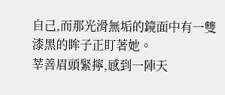自己,而那光滑無垢的鏡面中有一雙漆黑的眸子正盯著她。
莘善眉頭緊擰,感到一陣天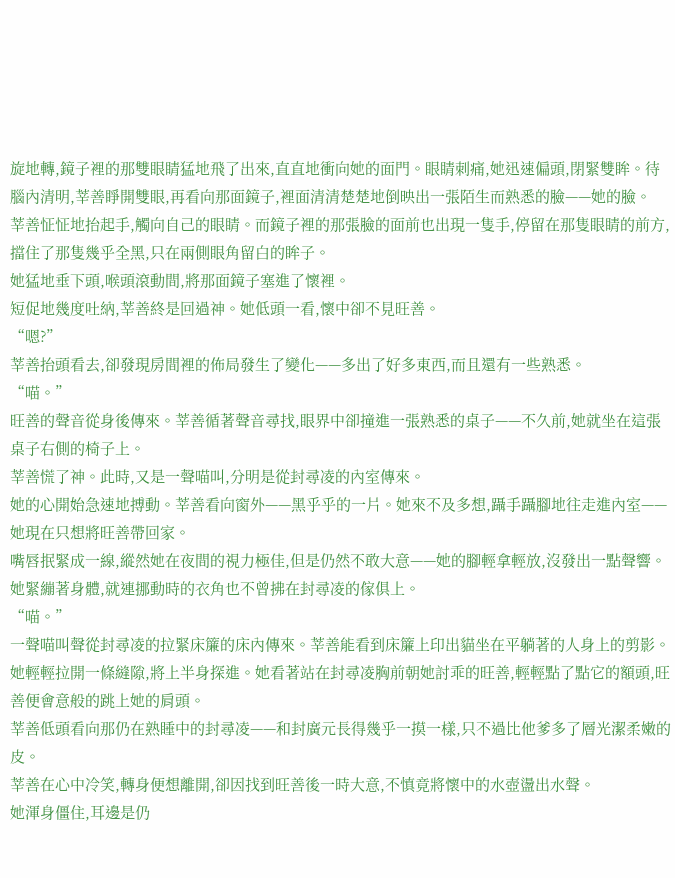旋地轉,鏡子裡的那雙眼睛猛地飛了出來,直直地衝向她的面門。眼睛刺痛,她迅速偏頭,閉緊雙眸。待腦內清明,莘善睜開雙眼,再看向那面鏡子,裡面清清楚楚地倒映出一張陌生而熟悉的臉——她的臉。
莘善怔怔地抬起手,觸向自己的眼睛。而鏡子裡的那張臉的面前也出現一隻手,停留在那隻眼睛的前方,擋住了那隻幾乎全黑,只在兩側眼角留白的眸子。
她猛地垂下頭,喉頭滾動間,將那面鏡子塞進了懷裡。
短促地幾度吐納,莘善終是回過神。她低頭一看,懷中卻不見旺善。
“嗯?”
莘善抬頭看去,卻發現房間裡的佈局發生了變化——多出了好多東西,而且還有一些熟悉。
“喵。”
旺善的聲音從身後傳來。莘善循著聲音尋找,眼界中卻撞進一張熟悉的桌子——不久前,她就坐在這張桌子右側的椅子上。
莘善慌了神。此時,又是一聲喵叫,分明是從封尋凌的內室傳來。
她的心開始急速地搏動。莘善看向窗外——黑乎乎的一片。她來不及多想,躡手躡腳地往走進內室——她現在只想將旺善帶回家。
嘴唇抿緊成一線,縱然她在夜間的視力極佳,但是仍然不敢大意——她的腳輕拿輕放,沒發出一點聲響。她緊繃著身體,就連挪動時的衣角也不曾拂在封尋凌的傢俱上。
“喵。”
一聲喵叫聲從封尋凌的拉緊床簾的床內傳來。莘善能看到床簾上印出貓坐在平躺著的人身上的剪影。
她輕輕拉開一條縫隙,將上半身探進。她看著站在封尋凌胸前朝她討乖的旺善,輕輕點了點它的額頭,旺善便會意般的跳上她的肩頭。
莘善低頭看向那仍在熟睡中的封尋凌——和封廣元長得幾乎一摸一樣,只不過比他爹多了層光潔柔嫩的皮。
莘善在心中冷笑,轉身便想離開,卻因找到旺善後一時大意,不慎竟將懷中的水壺盪出水聲。
她渾身僵住,耳邊是仍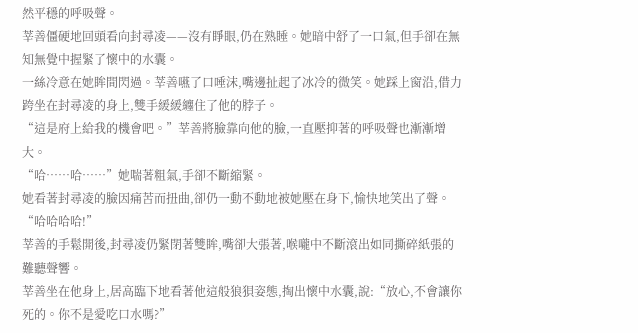然平穩的呼吸聲。
莘善僵硬地回頭看向封尋凌——沒有睜眼,仍在熟睡。她暗中舒了一口氣,但手卻在無知無覺中握緊了懷中的水囊。
一絲冷意在她眸間閃過。莘善嚥了口唾沫,嘴邊扯起了冰冷的微笑。她踩上窗沿,借力跨坐在封尋凌的身上,雙手緩緩纏住了他的脖子。
“這是府上給我的機會吧。”莘善將臉靠向他的臉,一直壓抑著的呼吸聲也漸漸增大。
“哈……哈……”她喘著粗氣,手卻不斷縮緊。
她看著封尋凌的臉因痛苦而扭曲,卻仍一動不動地被她壓在身下,愉快地笑出了聲。
“哈哈哈哈!”
莘善的手鬆開後,封尋凌仍緊閉著雙眸,嘴卻大張著,喉嚨中不斷滾出如同撕碎紙張的難聽聲響。
莘善坐在他身上,居高臨下地看著他這般狼狽姿態,掏出懷中水囊,說:“放心,不會讓你死的。你不是愛吃口水嗎?”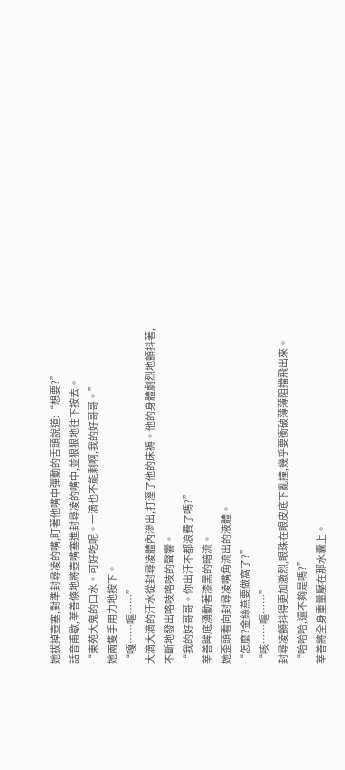她拔掉壺塞,對準封尋凌的嘴,盯著他嘴中彈動的舌頭說道:“想要?”
話音甫歇,莘善倏地將壺嘴塞進封尋凌的嘴中,並狠狠地往下按去。
“東苑大鬼的口水。可好吃呢。一滴也不能剩啊,我的好哥哥。”
她兩隻手用力地按下。
“嘎……嘔……”
大滴大滴的汗水從封尋凌體內滲出,打溼了他的床褥。他的身體劇烈地顫抖著,不斷地發出咯吱咯吱的聲響。
“我的好哥哥。你出汗不都浪費了嗎?”
莘善眸底湧動著漆黑的暗流。
她歪頭看向封尋凌嘴角流出的液體。
“怎麼?金絲燕要做窩了?”
“咳……嘔……”
封尋凌顫抖得更加激烈,眼珠在眼皮底下亂撞,幾乎要衝破薄薄阻擋飛出來。
“哈哈哈,還不夠是嗎?”
莘善將全身重量壓在那水囊上。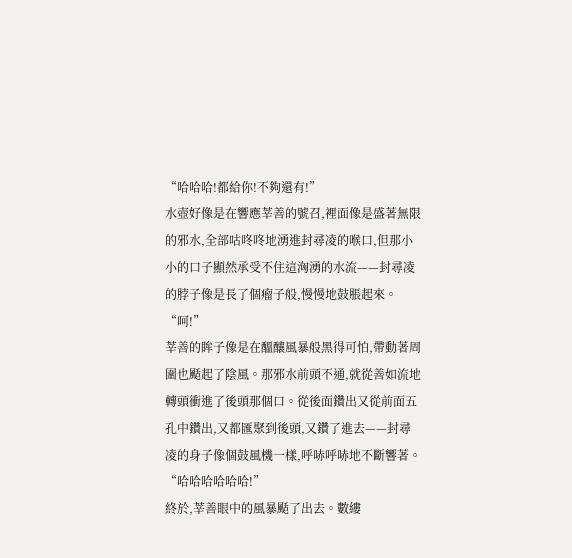“哈哈哈!都給你!不夠還有!”
水壺好像是在響應莘善的號召,裡面像是盛著無限的邪水,全部咕咚咚地湧進封尋凌的喉口,但那小小的口子顯然承受不住這洶湧的水流——封尋凌的脖子像是長了個瘤子般,慢慢地鼓脹起來。
“呵!”
莘善的眸子像是在醞釀風暴般黑得可怕,帶動著周圍也颳起了陰風。那邪水前頭不通,就從善如流地轉頭衝進了後頭那個口。從後面鑽出又從前面五孔中鑽出,又都匯聚到後頭,又鑽了進去——封尋凌的身子像個鼓風機一樣,呼哧呼哧地不斷響著。
“哈哈哈哈哈哈!”
終於,莘善眼中的風暴颳了出去。數縷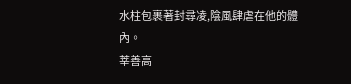水柱包裹著封尋凌,陰風肆虐在他的體內。
莘善高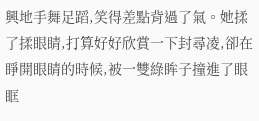興地手舞足蹈,笑得差點背過了氣。她揉了揉眼睛,打算好好欣賞一下封尋凌,卻在睜開眼睛的時候,被一雙綠眸子撞進了眼眶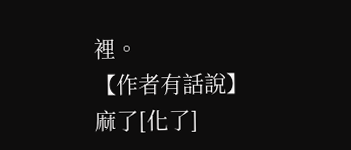裡。
【作者有話說】
麻了[化了]